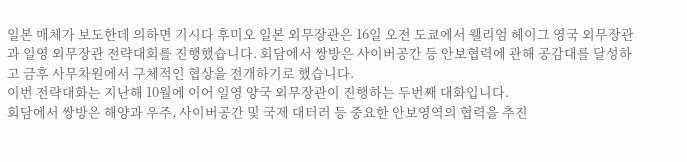일본 매체가 보도한데 의하면 기시다 후미오 일본 외무장관은 16일 오전 도쿄에서 웰리엄 헤이그 영국 외무장관과 일영 외무장관 전략대회를 진행했습니다. 회담에서 쌍방은 사이버공간 등 안보협력에 관해 공감대를 달성하고 금후 사무차원에서 구체적인 협상을 전개하기로 했습니다.
이번 전략대화는 지난해 10월에 이어 일영 양국 외무장관이 진행하는 두번째 대화입니다.
회담에서 쌍방은 해양과 우주, 사이버공간 및 국제 대터러 등 중요한 안보영역의 협력을 추진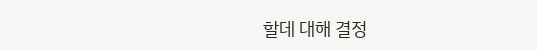할데 대해 결정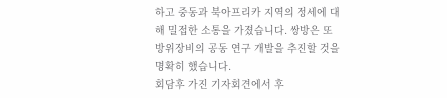하고 중동과 북아프리카 지역의 정세에 대해 밀접한 소통을 가졌습니다. 쌍방은 또 방위장비의 공동 연구 개발을 추진할 것을 명확히 했습니다.
회담후 가진 기자회견에서 후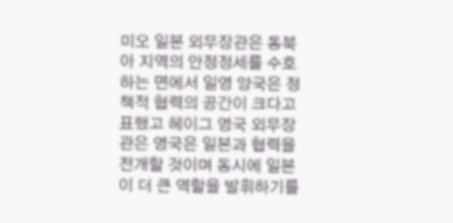미오 일본 외무장관은 동북아 지역의 안정정세를 수호하는 면에서 일영 양국은 정책적 협력의 공간이 크다고 표했고 헤이그 영국 외무장관은 영국은 일본과 협력을 전개할 것이며 동시에 일본이 더 큰 역할을 발휘하기를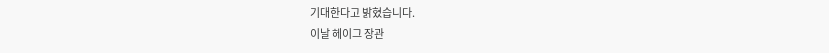기대한다고 밝혔습니다.
이날 헤이그 장관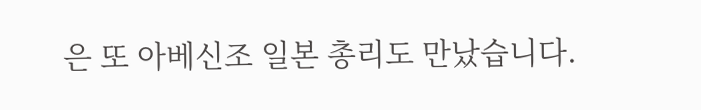은 또 아베신조 일본 총리도 만났습니다.